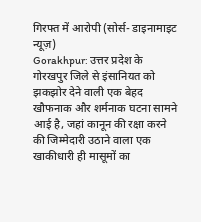गिरफ्त में आरोपी (सोर्स- डाइनामाइट न्यूज़)
Gorakhpur: उत्तर प्रदेश के गोरखपुर जिले से इंसानियत को झकझोर देने वाली एक बेहद खौफनाक और शर्मनाक घटना सामने आई है, जहां कानून की रक्षा करने की जिम्मेदारी उठाने वाला एक खाकीधारी ही मासूमों का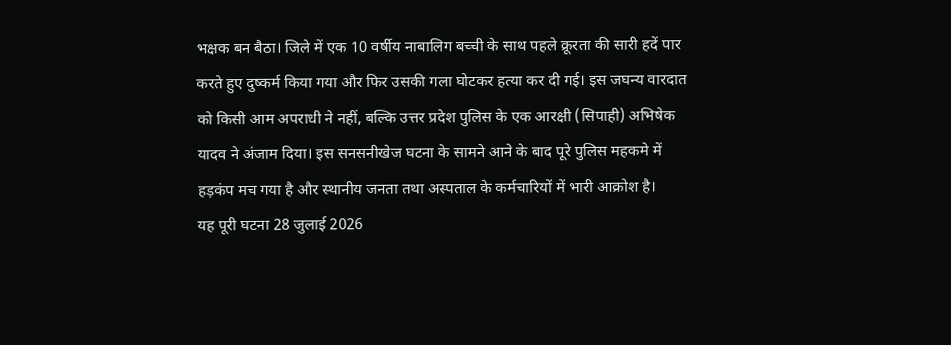भक्षक बन बैठा। जिले में एक 10 वर्षीय नाबालिग बच्ची के साथ पहले क्रूरता की सारी हदें पार करते हुए दुष्कर्म किया गया और फिर उसकी गला घोटकर हत्या कर दी गई। इस जघन्य वारदात को किसी आम अपराधी ने नहीं, बल्कि उत्तर प्रदेश पुलिस के एक आरक्षी (सिपाही) अभिषेक यादव ने अंजाम दिया। इस सनसनीखेज घटना के सामने आने के बाद पूरे पुलिस महकमे में हड़कंप मच गया है और स्थानीय जनता तथा अस्पताल के कर्मचारियों में भारी आक्रोश है।
यह पूरी घटना 28 जुलाई 2026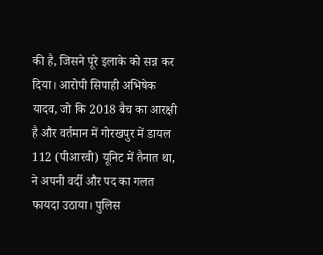की है, जिसने पूरे इलाके को सन्न कर दिया। आरोपी सिपाही अभिषेक यादव, जो कि 2018 बैच का आरक्षी है और वर्तमान में गोरखपुर में डायल 112 (पीआरवी) यूनिट में तैनात था, ने अपनी वर्दी और पद का गलत फायदा उठाया। पुलिस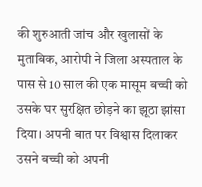की शुरुआती जांच और खुलासों के मुताबिक, आरोपी ने जिला अस्पताल के पास से 10 साल की एक मासूम बच्ची को उसके घर सुरक्षित छोड़ने का झूठा झांसा दिया। अपनी बात पर विश्वास दिलाकर उसने बच्ची को अपनी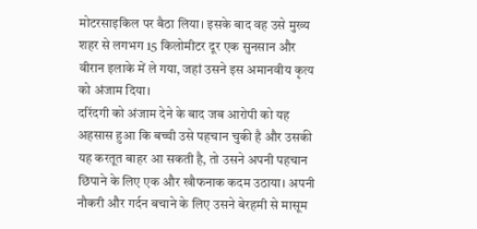मोटरसाइकिल पर बैठा लिया। इसके बाद वह उसे मुख्य शहर से लगभग 15 किलोमीटर दूर एक सुनसान और वीरान इलाके में ले गया, जहां उसने इस अमानवीय कृत्य को अंजाम दिया।
दरिंदगी को अंजाम देने के बाद जब आरोपी को यह अहसास हुआ कि बच्ची उसे पहचान चुकी है और उसकी यह करतूत बाहर आ सकती है, तो उसने अपनी पहचान छिपाने के लिए एक और खौफनाक कदम उठाया। अपनी नौकरी और गर्दन बचाने के लिए उसने बेरहमी से मासूम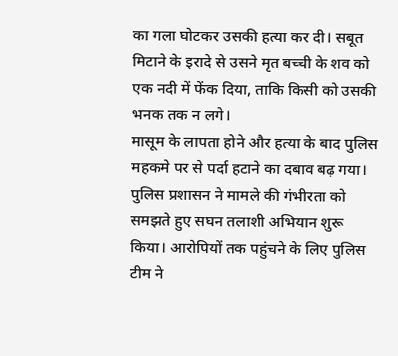का गला घोटकर उसकी हत्या कर दी। सबूत मिटाने के इरादे से उसने मृत बच्ची के शव को एक नदी में फेंक दिया, ताकि किसी को उसकी भनक तक न लगे।
मासूम के लापता होने और हत्या के बाद पुलिस महकमे पर से पर्दा हटाने का दबाव बढ़ गया। पुलिस प्रशासन ने मामले की गंभीरता को समझते हुए सघन तलाशी अभियान शुरू किया। आरोपियों तक पहुंचने के लिए पुलिस टीम ने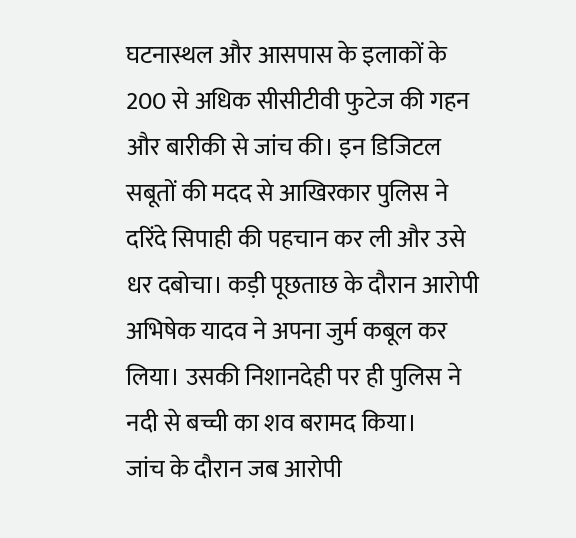घटनास्थल और आसपास के इलाकों के 200 से अधिक सीसीटीवी फुटेज की गहन और बारीकी से जांच की। इन डिजिटल सबूतों की मदद से आखिरकार पुलिस ने दरिंदे सिपाही की पहचान कर ली और उसे धर दबोचा। कड़ी पूछताछ के दौरान आरोपी अभिषेक यादव ने अपना जुर्म कबूल कर लिया। उसकी निशानदेही पर ही पुलिस ने नदी से बच्ची का शव बरामद किया।
जांच के दौरान जब आरोपी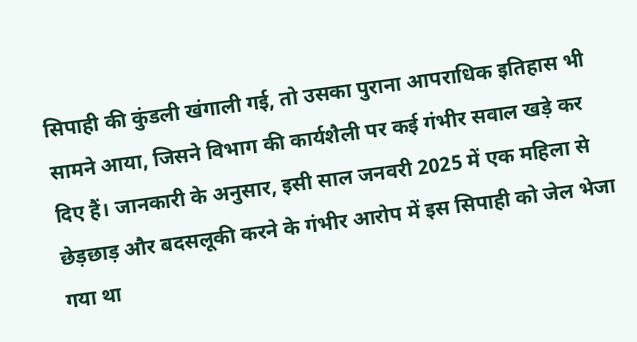सिपाही की कुंडली खंगाली गई, तो उसका पुराना आपराधिक इतिहास भी सामने आया, जिसने विभाग की कार्यशैली पर कई गंभीर सवाल खड़े कर दिए हैं। जानकारी के अनुसार, इसी साल जनवरी 2025 में एक महिला से छेड़छाड़ और बदसलूकी करने के गंभीर आरोप में इस सिपाही को जेल भेजा गया था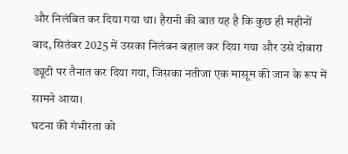और निलंबित कर दिया गया था। हैरानी की बात यह है कि कुछ ही महीनों बाद, सितंबर 2025 में उसका निलंबन बहाल कर दिया गया और उसे दोबारा ड्यूटी पर तैनात कर दिया गया, जिसका नतीजा एक मासूम की जान के रूप में सामने आया।
घटना की गंभीरता को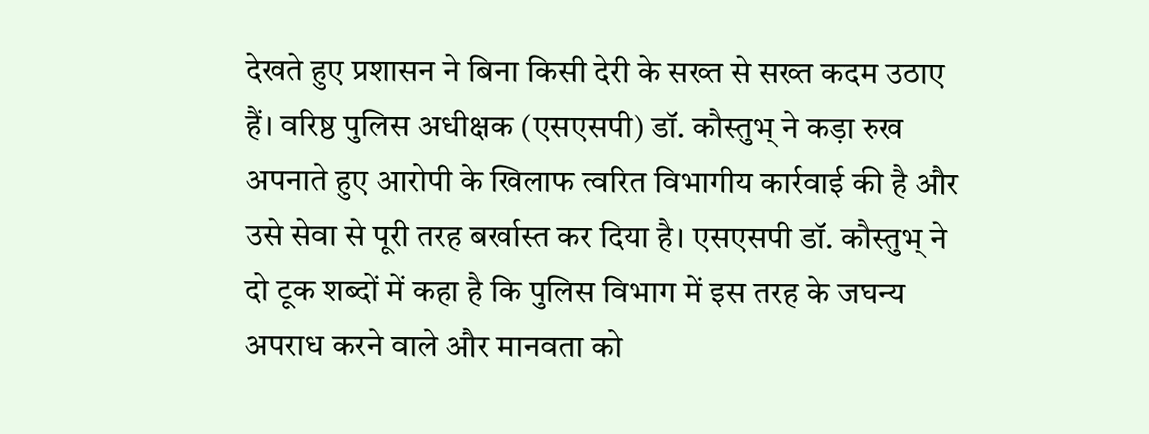देखते हुए प्रशासन ने बिना किसी देरी के सख्त से सख्त कदम उठाए हैं। वरिष्ठ पुलिस अधीक्षक (एसएसपी) डॉ. कौस्तुभ् ने कड़ा रुख अपनाते हुए आरोपी के खिलाफ त्वरित विभागीय कार्रवाई की है और उसे सेवा से पूरी तरह बर्खास्त कर दिया है। एसएसपी डॉ. कौस्तुभ् ने दो टूक शब्दों में कहा है कि पुलिस विभाग में इस तरह के जघन्य अपराध करने वाले और मानवता को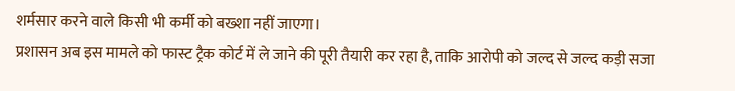शर्मसार करने वाले किसी भी कर्मी को बख्शा नहीं जाएगा।
प्रशासन अब इस मामले को फास्ट ट्रैक कोर्ट में ले जाने की पूरी तैयारी कर रहा है, ताकि आरोपी को जल्द से जल्द कड़ी सजा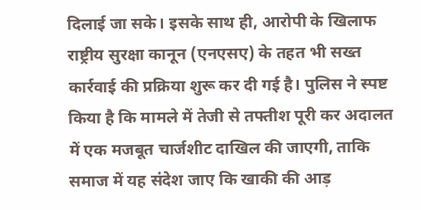दिलाई जा सके। इसके साथ ही, आरोपी के खिलाफ राष्ट्रीय सुरक्षा कानून (एनएसए) के तहत भी सख्त कार्रवाई की प्रक्रिया शुरू कर दी गई है। पुलिस ने स्पष्ट किया है कि मामले में तेजी से तफ्तीश पूरी कर अदालत में एक मजबूत चार्जशीट दाखिल की जाएगी, ताकि समाज में यह संदेश जाए कि खाकी की आड़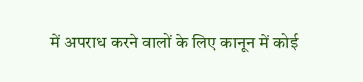में अपराध करने वालों के लिए कानून में कोई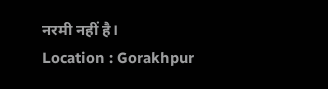नरमी नहीं है।
Location : Gorakhpur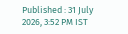Published : 31 July 2026, 3:52 PM IST